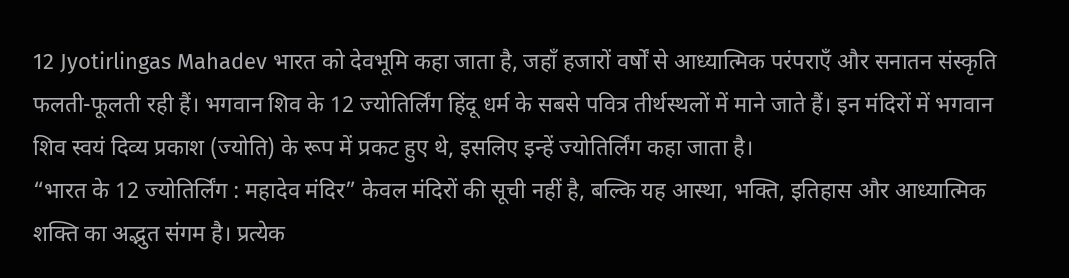12 Jyotirlingas Mahadev भारत को देवभूमि कहा जाता है, जहाँ हजारों वर्षों से आध्यात्मिक परंपराएँ और सनातन संस्कृति फलती-फूलती रही हैं। भगवान शिव के 12 ज्योतिर्लिंग हिंदू धर्म के सबसे पवित्र तीर्थस्थलों में माने जाते हैं। इन मंदिरों में भगवान शिव स्वयं दिव्य प्रकाश (ज्योति) के रूप में प्रकट हुए थे, इसलिए इन्हें ज्योतिर्लिंग कहा जाता है।
“भारत के 12 ज्योतिर्लिंग : महादेव मंदिर” केवल मंदिरों की सूची नहीं है, बल्कि यह आस्था, भक्ति, इतिहास और आध्यात्मिक शक्ति का अद्भुत संगम है। प्रत्येक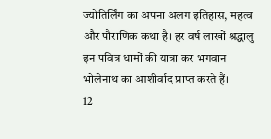ज्योतिर्लिंग का अपना अलग इतिहास, महत्व और पौराणिक कथा है। हर वर्ष लाखों श्रद्धालु इन पवित्र धामों की यात्रा कर भगवान भोलेनाथ का आशीर्वाद प्राप्त करते हैं।
12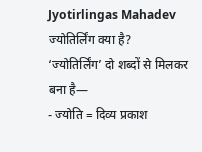Jyotirlingas Mahadev ज्योतिर्लिंग क्या है?
‘ज्योतिर्लिंग’ दो शब्दों से मिलकर बना है—
- ज्योति = दिव्य प्रकाश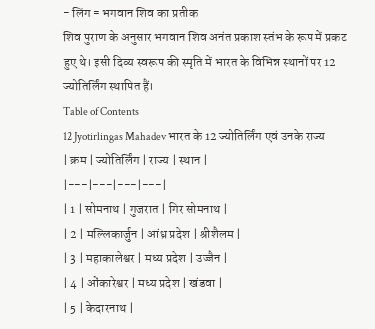- लिंग = भगवान शिव का प्रतीक
शिव पुराण के अनुसार भगवान शिव अनंत प्रकाश स्तंभ के रूप में प्रकट हुए थे। इसी दिव्य स्वरूप की स्मृति में भारत के विभिन्न स्थानों पर 12 ज्योतिर्लिंग स्थापित हैं।
Table of Contents
12 Jyotirlingas Mahadev भारत के 12 ज्योतिर्लिंग एवं उनके राज्य
| क्रम | ज्योतिर्लिंग | राज्य | स्थान |
|---|---|---|---|
| 1 | सोमनाथ | गुजरात | गिर सोमनाथ |
| 2 | मल्लिकार्जुन | आंध्र प्रदेश | श्रीशैलम |
| 3 | महाकालेश्वर | मध्य प्रदेश | उज्जैन |
| 4 | ओंकारेश्वर | मध्य प्रदेश | खंडवा |
| 5 | केदारनाथ |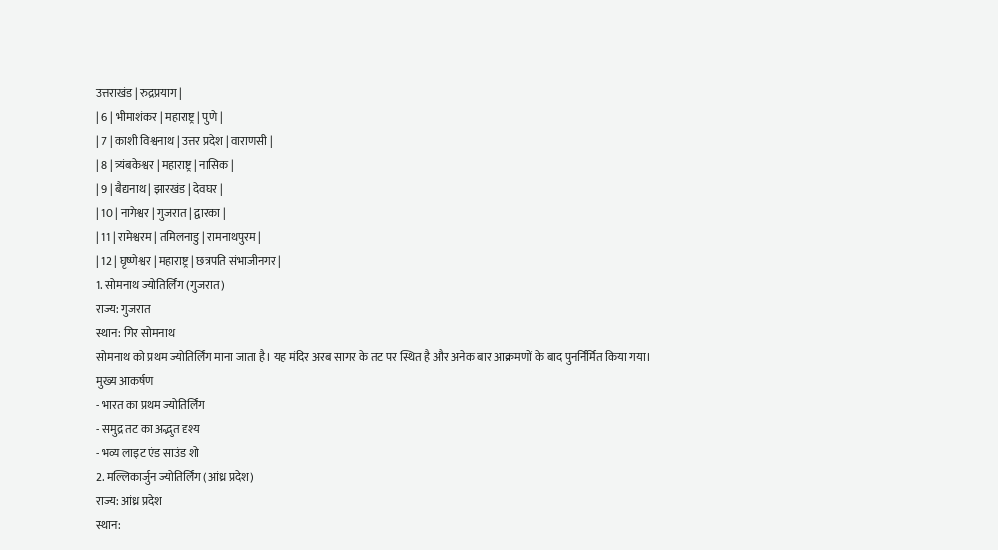उत्तराखंड | रुद्रप्रयाग |
| 6 | भीमाशंकर | महाराष्ट्र | पुणे |
| 7 | काशी विश्वनाथ | उत्तर प्रदेश | वाराणसी |
| 8 | त्र्यंबकेश्वर | महाराष्ट्र | नासिक |
| 9 | बैद्यनाथ | झारखंड | देवघर |
| 10 | नागेश्वर | गुजरात | द्वारका |
| 11 | रामेश्वरम | तमिलनाडु | रामनाथपुरम |
| 12 | घृष्णेश्वर | महाराष्ट्र | छत्रपति संभाजीनगर |
1. सोमनाथ ज्योतिर्लिंग (गुजरात)
राज्य: गुजरात
स्थान: गिर सोमनाथ
सोमनाथ को प्रथम ज्योतिर्लिंग माना जाता है। यह मंदिर अरब सागर के तट पर स्थित है और अनेक बार आक्रमणों के बाद पुनर्निर्मित किया गया।
मुख्य आकर्षण
- भारत का प्रथम ज्योतिर्लिंग
- समुद्र तट का अद्भुत दृश्य
- भव्य लाइट एंड साउंड शो
2. मल्लिकार्जुन ज्योतिर्लिंग (आंध्र प्रदेश)
राज्य: आंध्र प्रदेश
स्थान: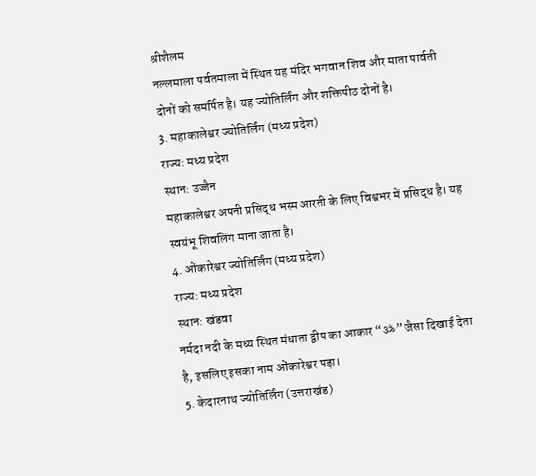श्रीशैलम
नल्लमाला पर्वतमाला में स्थित यह मंदिर भगवान शिव और माता पार्वती दोनों को समर्पित है। यह ज्योतिर्लिंग और शक्तिपीठ दोनों है।
3. महाकालेश्वर ज्योतिर्लिंग (मध्य प्रदेश)
राज्य: मध्य प्रदेश
स्थान: उज्जैन
महाकालेश्वर अपनी प्रसिद्ध भस्म आरती के लिए विश्वभर में प्रसिद्ध है। यह स्वयंभू शिवलिंग माना जाता है।
4. ओंकारेश्वर ज्योतिर्लिंग (मध्य प्रदेश)
राज्य: मध्य प्रदेश
स्थान: खंडवा
नर्मदा नदी के मध्य स्थित मंधाता द्वीप का आकार “ॐ” जैसा दिखाई देता है, इसलिए इसका नाम ओंकारेश्वर पड़ा।
5. केदारनाथ ज्योतिर्लिंग (उत्तराखंड)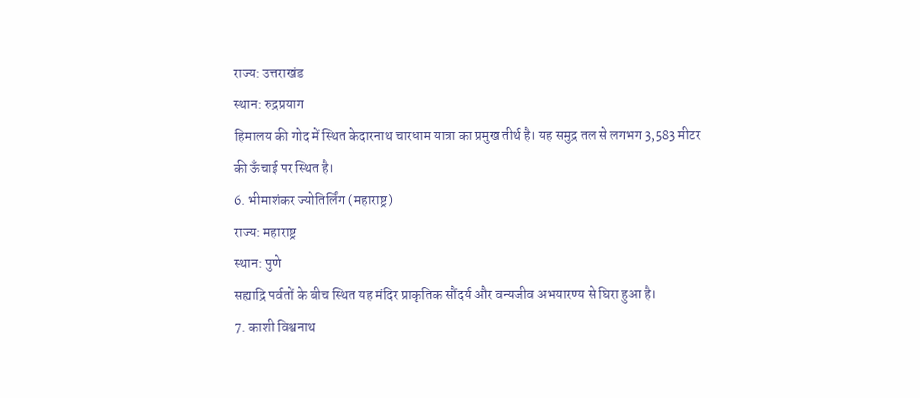राज्य: उत्तराखंड
स्थान: रुद्रप्रयाग
हिमालय की गोद में स्थित केदारनाथ चारधाम यात्रा का प्रमुख तीर्थ है। यह समुद्र तल से लगभग 3,583 मीटर की ऊँचाई पर स्थित है।
6. भीमाशंकर ज्योतिर्लिंग (महाराष्ट्र)
राज्य: महाराष्ट्र
स्थान: पुणे
सह्याद्रि पर्वतों के बीच स्थित यह मंदिर प्राकृतिक सौंदर्य और वन्यजीव अभयारण्य से घिरा हुआ है।
7. काशी विश्वनाथ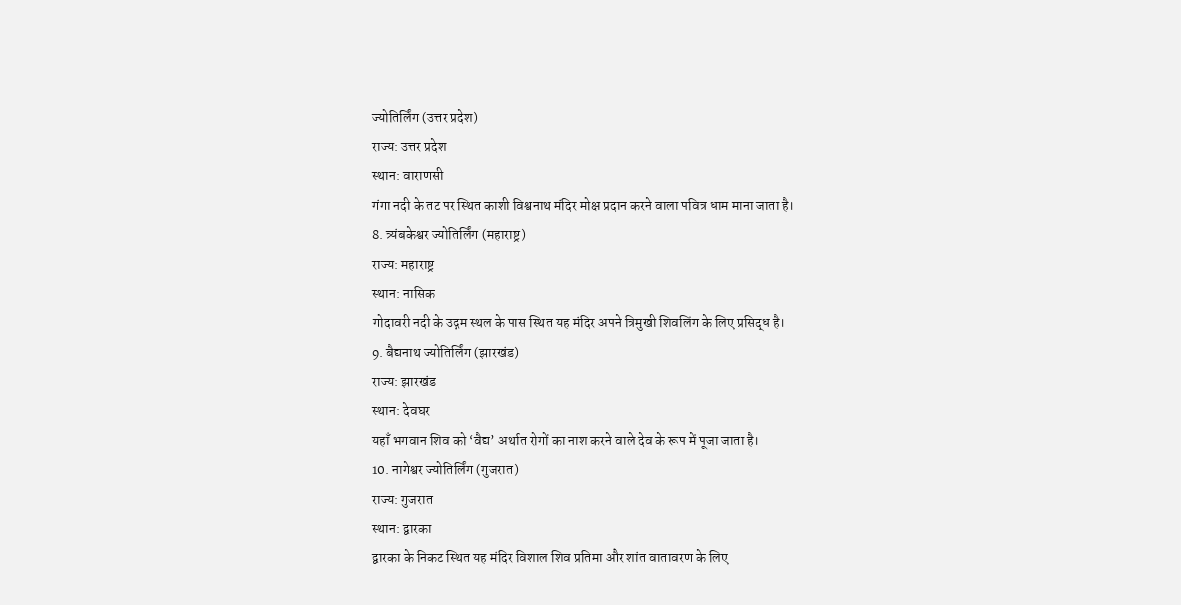ज्योतिर्लिंग (उत्तर प्रदेश)
राज्य: उत्तर प्रदेश
स्थान: वाराणसी
गंगा नदी के तट पर स्थित काशी विश्वनाथ मंदिर मोक्ष प्रदान करने वाला पवित्र धाम माना जाता है।
8. त्र्यंबकेश्वर ज्योतिर्लिंग (महाराष्ट्र)
राज्य: महाराष्ट्र
स्थान: नासिक
गोदावरी नदी के उद्गम स्थल के पास स्थित यह मंदिर अपने त्रिमुखी शिवलिंग के लिए प्रसिद्ध है।
9. बैद्यनाथ ज्योतिर्लिंग (झारखंड)
राज्य: झारखंड
स्थान: देवघर
यहाँ भगवान शिव को ‘वैद्य’ अर्थात रोगों का नाश करने वाले देव के रूप में पूजा जाता है।
10. नागेश्वर ज्योतिर्लिंग (गुजरात)
राज्य: गुजरात
स्थान: द्वारका
द्वारका के निकट स्थित यह मंदिर विशाल शिव प्रतिमा और शांत वातावरण के लिए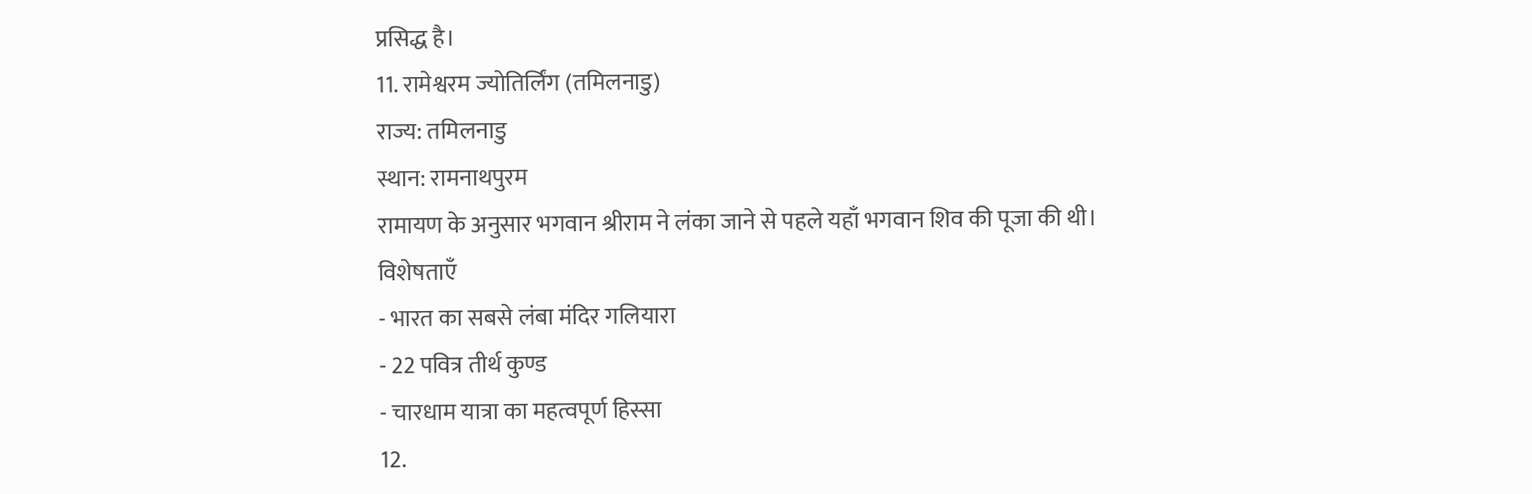प्रसिद्ध है।
11. रामेश्वरम ज्योतिर्लिंग (तमिलनाडु)
राज्य: तमिलनाडु
स्थान: रामनाथपुरम
रामायण के अनुसार भगवान श्रीराम ने लंका जाने से पहले यहाँ भगवान शिव की पूजा की थी।
विशेषताएँ
- भारत का सबसे लंबा मंदिर गलियारा
- 22 पवित्र तीर्थ कुण्ड
- चारधाम यात्रा का महत्वपूर्ण हिस्सा
12.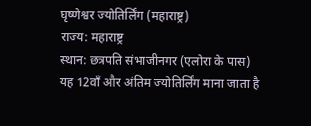घृष्णेश्वर ज्योतिर्लिंग (महाराष्ट्र)
राज्य: महाराष्ट्र
स्थान: छत्रपति संभाजीनगर (एलोरा के पास)
यह 12वाँ और अंतिम ज्योतिर्लिंग माना जाता है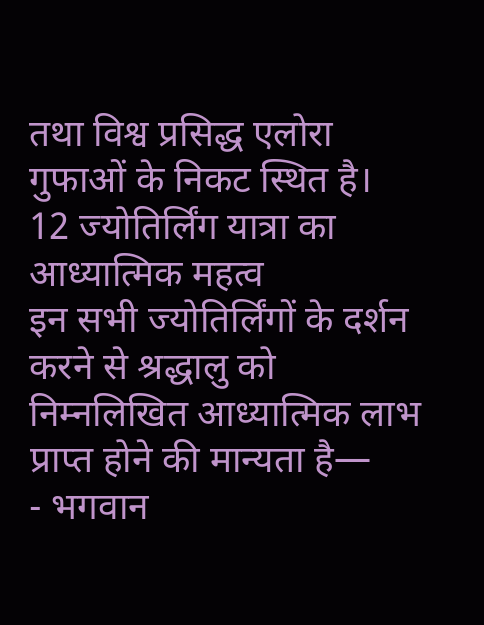तथा विश्व प्रसिद्ध एलोरा गुफाओं के निकट स्थित है।
12 ज्योतिर्लिंग यात्रा का आध्यात्मिक महत्व
इन सभी ज्योतिर्लिंगों के दर्शन करने से श्रद्धालु को निम्नलिखित आध्यात्मिक लाभ प्राप्त होने की मान्यता है—
- भगवान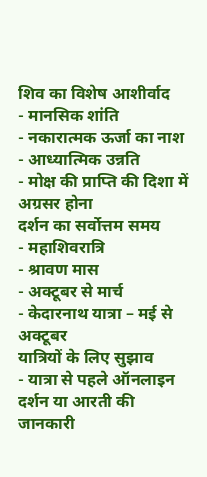शिव का विशेष आशीर्वाद
- मानसिक शांति
- नकारात्मक ऊर्जा का नाश
- आध्यात्मिक उन्नति
- मोक्ष की प्राप्ति की दिशा में अग्रसर होना
दर्शन का सर्वोत्तम समय
- महाशिवरात्रि
- श्रावण मास
- अक्टूबर से मार्च
- केदारनाथ यात्रा – मई से अक्टूबर
यात्रियों के लिए सुझाव
- यात्रा से पहले ऑनलाइन दर्शन या आरती की जानकारी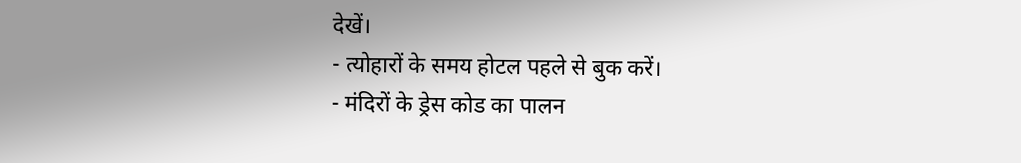देखें।
- त्योहारों के समय होटल पहले से बुक करें।
- मंदिरों के ड्रेस कोड का पालन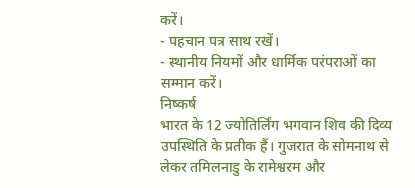करें।
- पहचान पत्र साथ रखें।
- स्थानीय नियमों और धार्मिक परंपराओं का सम्मान करें।
निष्कर्ष
भारत के 12 ज्योतिर्लिंग भगवान शिव की दिव्य उपस्थिति के प्रतीक हैं। गुजरात के सोमनाथ से लेकर तमिलनाडु के रामेश्वरम और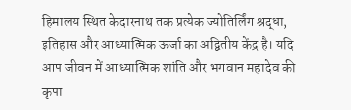हिमालय स्थित केदारनाथ तक प्रत्येक ज्योतिर्लिंग श्रद्धा, इतिहास और आध्यात्मिक ऊर्जा का अद्वितीय केंद्र है। यदि आप जीवन में आध्यात्मिक शांति और भगवान महादेव की कृपा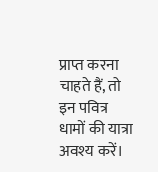प्राप्त करना चाहते हैं, तो इन पवित्र धामों की यात्रा अवश्य करें।